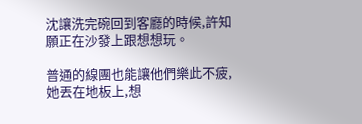沈讓洗完碗回到客廳的時候,許知願正在沙發上跟想想玩。

普通的線團也能讓他們樂此不疲,她丟在地板上,想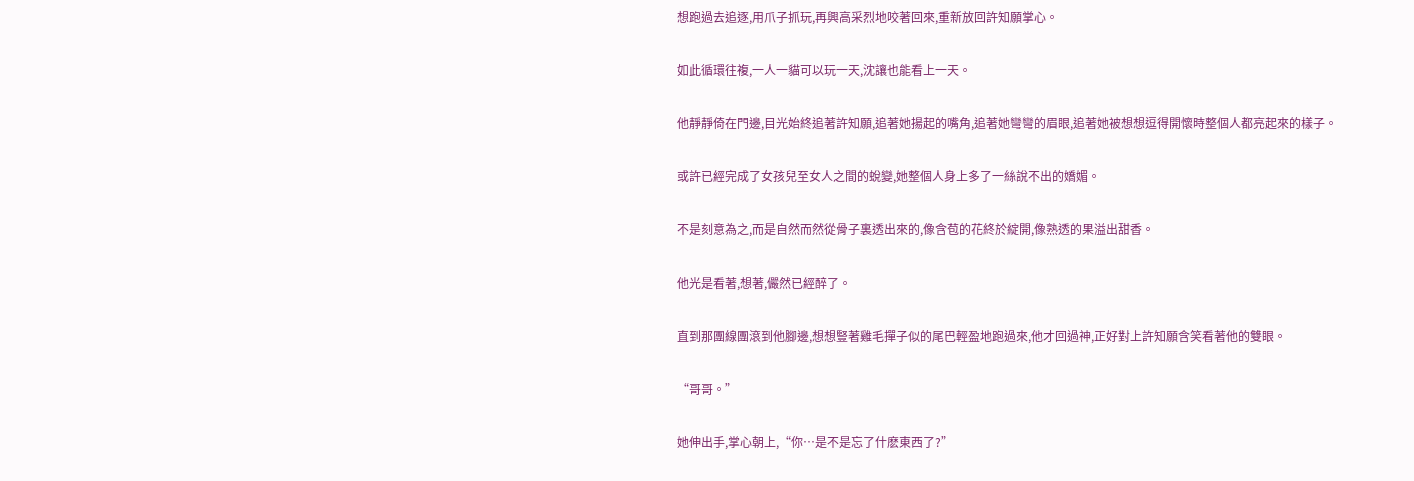想跑過去追逐,用爪子抓玩,再興高采烈地咬著回來,重新放回許知願掌心。

如此循環往複,一人一貓可以玩一天,沈讓也能看上一天。

他靜靜倚在門邊,目光始終追著許知願,追著她揚起的嘴角,追著她彎彎的眉眼,追著她被想想逗得開懷時整個人都亮起來的樣子。

或許已經完成了女孩兒至女人之間的蛻變,她整個人身上多了一絲說不出的嬌媚。

不是刻意為之,而是自然而然從骨子裏透出來的,像含苞的花終於綻開,像熟透的果溢出甜香。

他光是看著,想著,儼然已經醉了。

直到那團線團滾到他腳邊,想想豎著雞毛撣子似的尾巴輕盈地跑過來,他才回過神,正好對上許知願含笑看著他的雙眼。

“哥哥。”

她伸出手,掌心朝上,“你…是不是忘了什麽東西了?”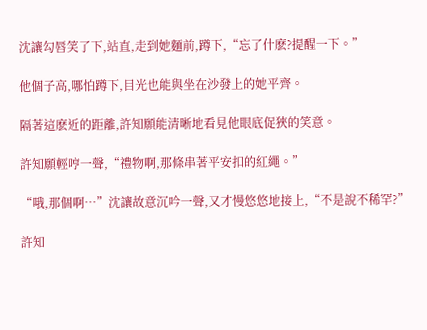沈讓勾唇笑了下,站直,走到她麵前,蹲下,“忘了什麽?提醒一下。”

他個子高,哪怕蹲下,目光也能與坐在沙發上的她平齊。

隔著這麽近的距離,許知願能清晰地看見他眼底促狹的笑意。

許知願輕哼一聲,“禮物啊,那條串著平安扣的紅繩。”

“哦,那個啊…”沈讓故意沉吟一聲,又才慢悠悠地接上,“不是說不稀罕?”

許知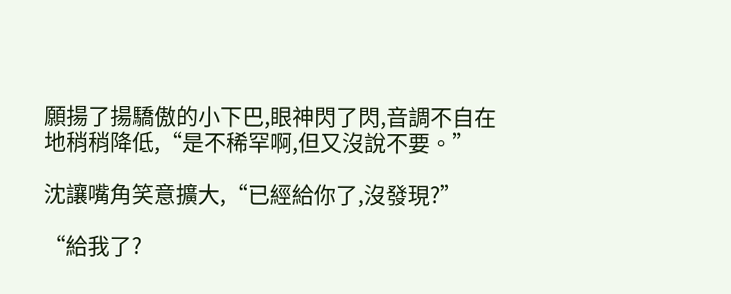願揚了揚驕傲的小下巴,眼神閃了閃,音調不自在地稍稍降低,“是不稀罕啊,但又沒說不要。”

沈讓嘴角笑意擴大,“已經給你了,沒發現?”

“給我了?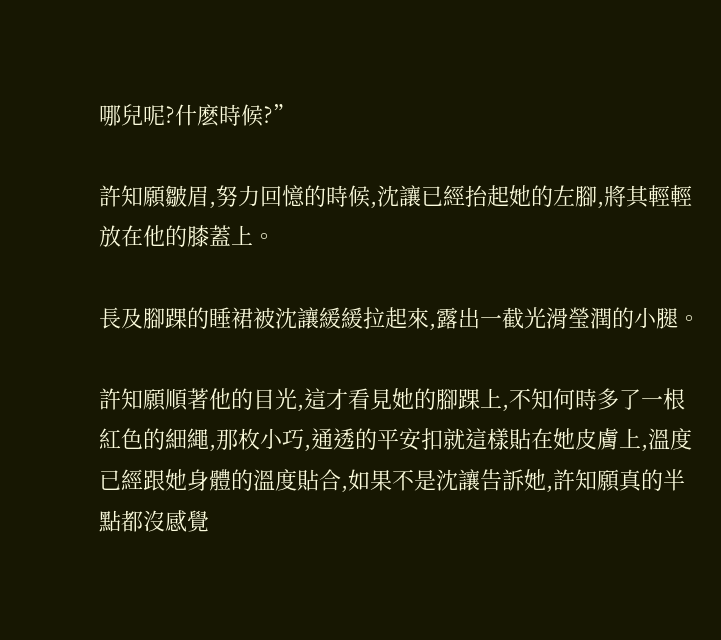哪兒呢?什麽時候?”

許知願皺眉,努力回憶的時候,沈讓已經抬起她的左腳,將其輕輕放在他的膝蓋上。

長及腳踝的睡裙被沈讓緩緩拉起來,露出一截光滑瑩潤的小腿。

許知願順著他的目光,這才看見她的腳踝上,不知何時多了一根紅色的細繩,那枚小巧,通透的平安扣就這樣貼在她皮膚上,溫度已經跟她身體的溫度貼合,如果不是沈讓告訴她,許知願真的半點都沒感覺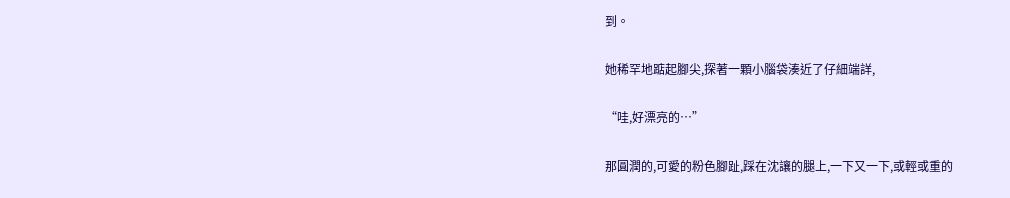到。

她稀罕地踮起腳尖,探著一顆小腦袋湊近了仔細端詳,

“哇,好漂亮的…”

那圓潤的,可愛的粉色腳趾,踩在沈讓的腿上,一下又一下,或輕或重的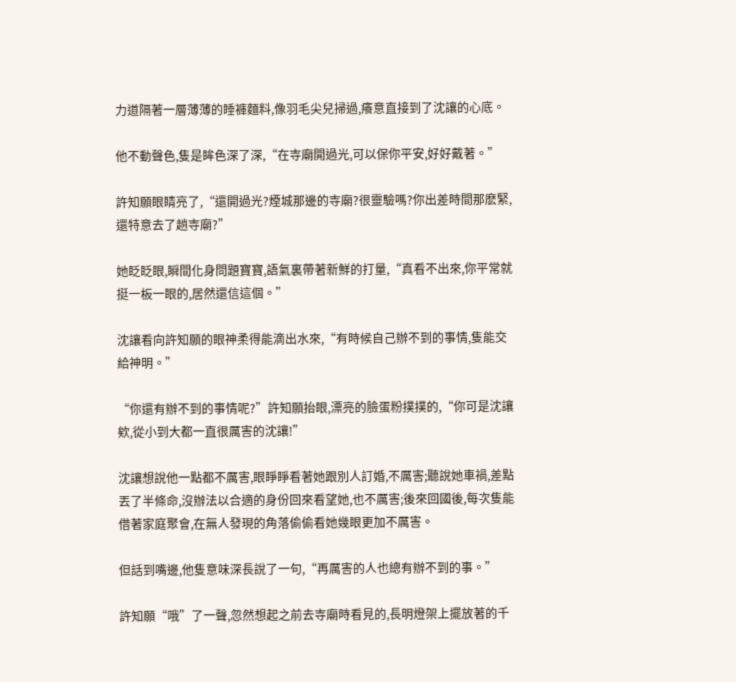力道隔著一層薄薄的睡褲麵料,像羽毛尖兒掃過,癢意直接到了沈讓的心底。

他不動聲色,隻是眸色深了深,“在寺廟開過光,可以保你平安,好好戴著。”

許知願眼睛亮了,“還開過光?煙城那邊的寺廟?很靈驗嗎?你出差時間那麽緊,還特意去了趟寺廟?”

她眨眨眼,瞬間化身問題寶寶,語氣裏帶著新鮮的打量,“真看不出來,你平常就挺一板一眼的,居然還信這個。”

沈讓看向許知願的眼神柔得能滴出水來,“有時候自己辦不到的事情,隻能交給神明。”

“你還有辦不到的事情呢?”許知願抬眼,漂亮的臉蛋粉撲撲的,“你可是沈讓欸,從小到大都一直很厲害的沈讓!”

沈讓想說他一點都不厲害,眼睜睜看著她跟別人訂婚,不厲害;聽說她車禍,差點丟了半條命,沒辦法以合適的身份回來看望她,也不厲害;後來回國後,每次隻能借著家庭聚會,在無人發現的角落偷偷看她幾眼更加不厲害。

但話到嘴邊,他隻意味深長說了一句,“再厲害的人也總有辦不到的事。”

許知願“哦”了一聲,忽然想起之前去寺廟時看見的,長明燈架上擺放著的千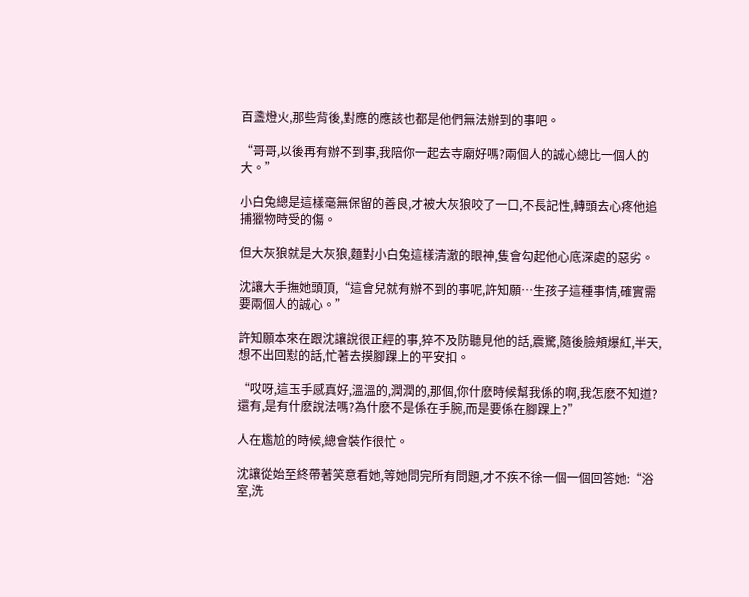百盞燈火,那些背後,對應的應該也都是他們無法辦到的事吧。

“哥哥,以後再有辦不到事,我陪你一起去寺廟好嗎?兩個人的誠心總比一個人的大。”

小白兔總是這樣毫無保留的善良,才被大灰狼咬了一口,不長記性,轉頭去心疼他追捕獵物時受的傷。

但大灰狼就是大灰狼,麵對小白兔這樣清澈的眼神,隻會勾起他心底深處的惡劣。

沈讓大手撫她頭頂,“這會兒就有辦不到的事呢,許知願…生孩子這種事情,確實需要兩個人的誠心。”

許知願本來在跟沈讓說很正經的事,猝不及防聽見他的話,震驚,隨後臉頰爆紅,半天,想不出回懟的話,忙著去摸腳踝上的平安扣。

“哎呀,這玉手感真好,溫溫的,潤潤的,那個,你什麽時候幫我係的啊,我怎麽不知道?還有,是有什麽說法嗎?為什麽不是係在手腕,而是要係在腳踝上?”

人在尷尬的時候,總會裝作很忙。

沈讓從始至終帶著笑意看她,等她問完所有問題,才不疾不徐一個一個回答她:“浴室,洗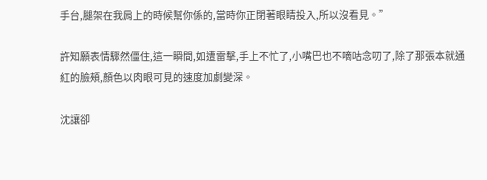手台,腿架在我肩上的時候幫你係的,當時你正閉著眼睛投入,所以沒看見。”

許知願表情驟然僵住,這一瞬間,如遭雷擊,手上不忙了,小嘴巴也不嘀咕念叨了,除了那張本就通紅的臉頰,顏色以肉眼可見的速度加劇變深。

沈讓卻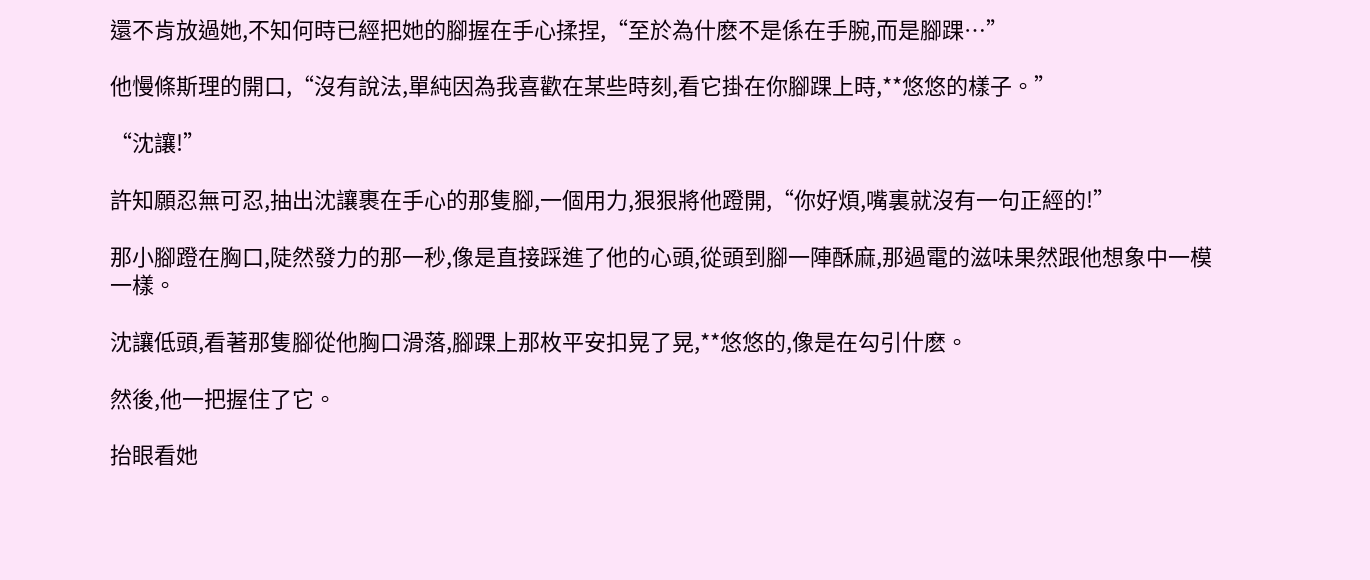還不肯放過她,不知何時已經把她的腳握在手心揉捏,“至於為什麽不是係在手腕,而是腳踝…”

他慢條斯理的開口,“沒有說法,單純因為我喜歡在某些時刻,看它掛在你腳踝上時,**悠悠的樣子。”

“沈讓!”

許知願忍無可忍,抽出沈讓裹在手心的那隻腳,一個用力,狠狠將他蹬開,“你好煩,嘴裏就沒有一句正經的!”

那小腳蹬在胸口,陡然發力的那一秒,像是直接踩進了他的心頭,從頭到腳一陣酥麻,那過電的滋味果然跟他想象中一模一樣。

沈讓低頭,看著那隻腳從他胸口滑落,腳踝上那枚平安扣晃了晃,**悠悠的,像是在勾引什麽。

然後,他一把握住了它。

抬眼看她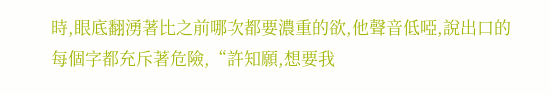時,眼底翻湧著比之前哪次都要濃重的欲,他聲音低啞,說出口的每個字都充斥著危險,“許知願,想要我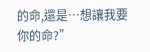的命,還是…想讓我要你的命?”